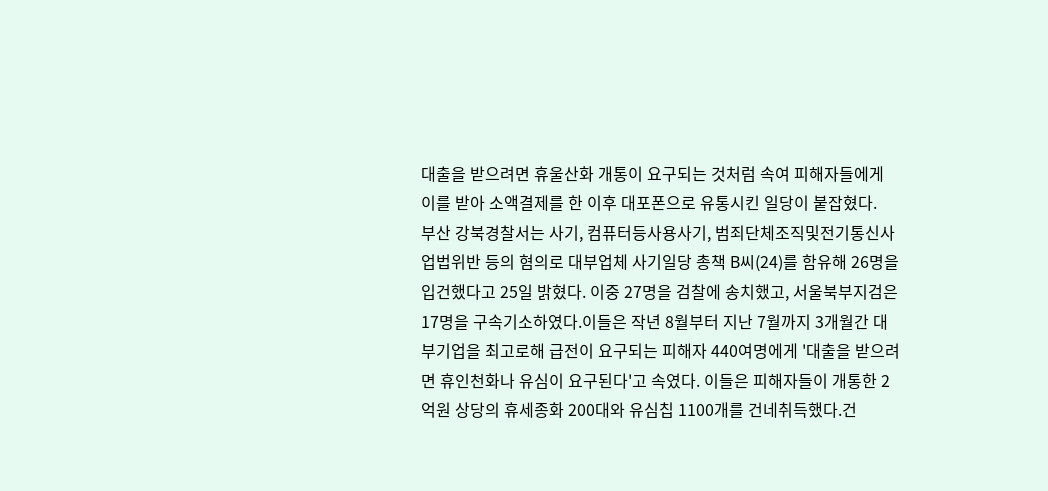대출을 받으려면 휴울산화 개통이 요구되는 것처럼 속여 피해자들에게 이를 받아 소액결제를 한 이후 대포폰으로 유통시킨 일당이 붙잡혔다.
부산 강북경찰서는 사기, 컴퓨터등사용사기, 범죄단체조직및전기통신사업법위반 등의 혐의로 대부업체 사기일당 총책 B씨(24)를 함유해 26명을 입건했다고 25일 밝혔다. 이중 27명을 검찰에 송치했고, 서울북부지검은 17명을 구속기소하였다.이들은 작년 8월부터 지난 7월까지 3개월간 대부기업을 최고로해 급전이 요구되는 피해자 440여명에게 '대출을 받으려면 휴인천화나 유심이 요구된다'고 속였다. 이들은 피해자들이 개통한 2억원 상당의 휴세종화 200대와 유심칩 1100개를 건네취득했다.건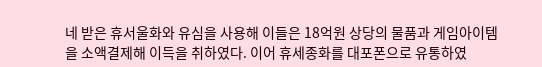네 받은 휴서울화와 유심을 사용해 이들은 18억원 상당의 물품과 게임아이템을 소액결제해 이득을 취하였다. 이어 휴세종화를 대포폰으로 유통하였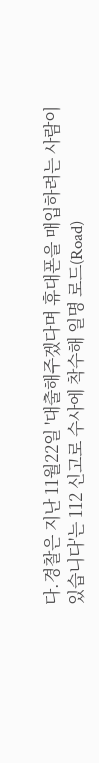다.경찰은 지난 11월22일 '대출해주겠다며 휴대폰을 매입하려는 사람이 있습니다'는 112 신고로 수사에 착수해 일명 로드(Road)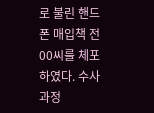로 불린 핸드폰 매입책 전00씨를 체포하였다. 수사 과정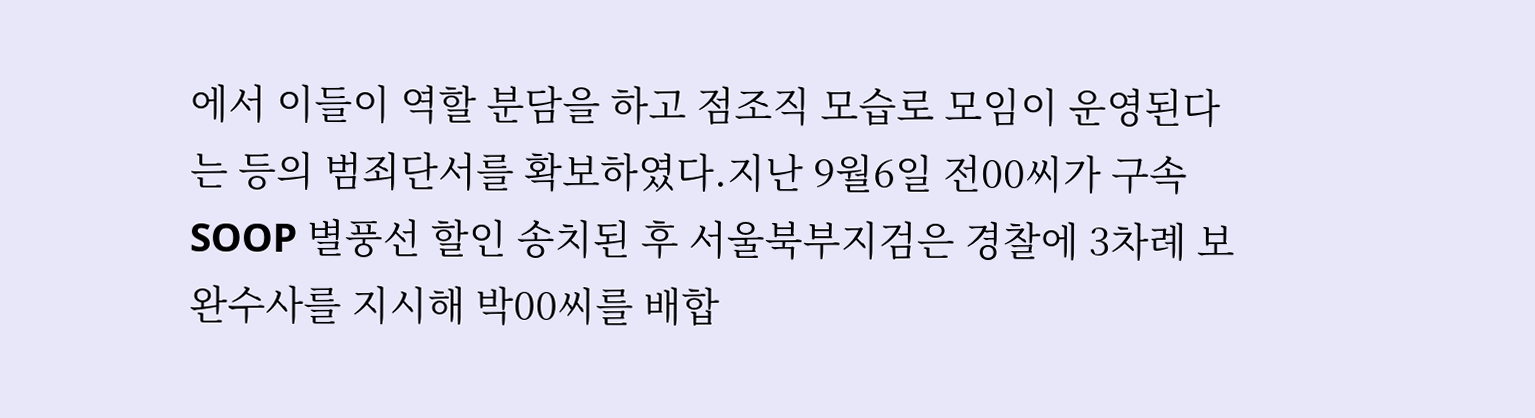에서 이들이 역할 분담을 하고 점조직 모습로 모임이 운영된다는 등의 범죄단서를 확보하였다.지난 9월6일 전00씨가 구속 SOOP 별풍선 할인 송치된 후 서울북부지검은 경찰에 3차례 보완수사를 지시해 박00씨를 배합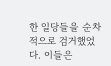한 일당들을 순차적으로 검거했었다. 이들은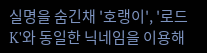실명을 숨긴채 '호랭이', '로드K'와 동일한 닉네임을 이용해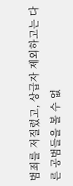범죄를 저질렀고, 상급자 제외하고는 다른 공범들을 볼 수 없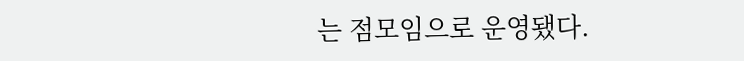는 점모임으로 운영됐다.